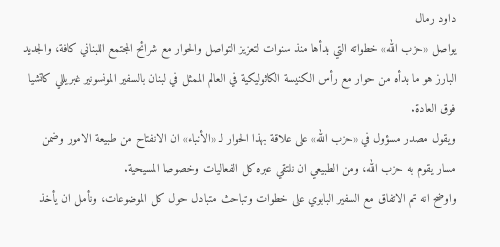داود رمال
يواصل «حزب الله» خطواته التي بدأها منذ سنوات لتعزيز التواصل والحوار مع شرائح المجتمع اللبناني كافة، والجديد البارز هو ما بدأه من حوار مع رأس الكنيسة الكاثوليكية في العالم الممثل في لبنان بالسفير المونسونير غبريللي كاتشيا فوق العادة.
ويقول مصدر مسؤول في «حزب الله» على علاقة بهذا الحوار لـ «الأنباء» ان الانفتاح من طبيعة الامور وضمن مسار يقوم به حزب الله، ومن الطبيعي ان نلتقي عبره كل الفعاليات وخصوصا المسيحية.
واوضح انه تم الاتفاق مع السفير البابوي على خطوات وتباحث متبادل حول كل الموضوعات، ونأمل ان يأخذ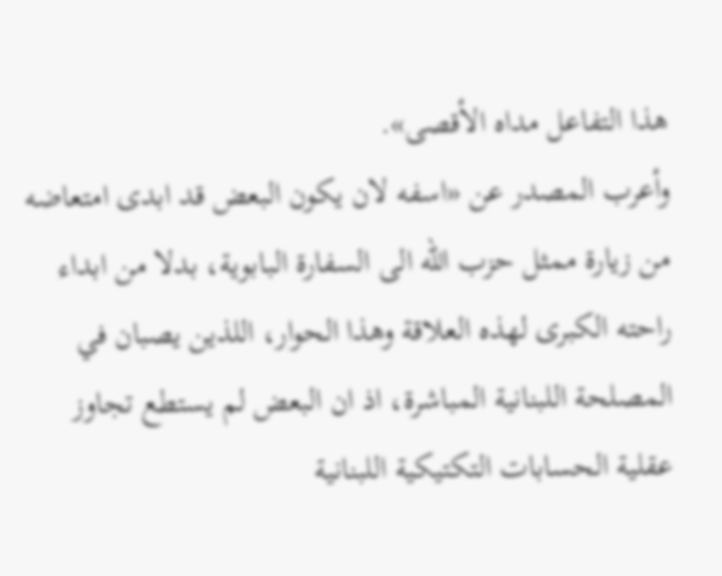هذا التفاعل مداه الأقصى».
وأعرب المصدر عن «اسفه لان يكون البعض قد ابدى امتعاضه من زيارة ممثل حزب الله الى السفارة البابوية، بدلا من ابداء راحته الكبرى لهذه العلاقة وهذا الحوار، اللذين يصبان في المصلحة اللبنانية المباشرة، اذ ان البعض لم يستطع تجاوز عقلية الحسابات التكتيكية اللبنانية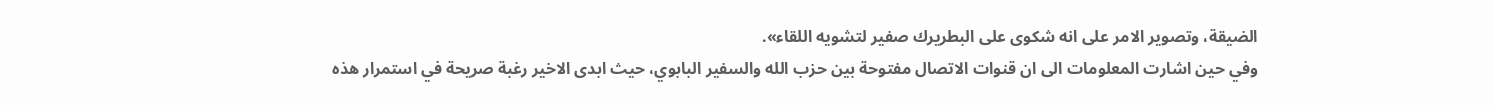الضيقة، وتصوير الامر على انه شكوى على البطريرك صفير لتشويه اللقاء».
وفي حين اشارت المعلومات الى ان قنوات الاتصال مفتوحة بين حزب الله والسفير البابوي، حيث ابدى الاخير رغبة صريحة في استمرار هذه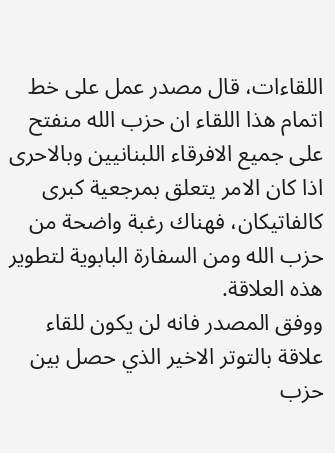اللقاءات، قال مصدر عمل على خط اتمام هذا اللقاء ان حزب الله منفتح على جميع الافرقاء اللبنانيين وبالاحرى اذا كان الامر يتعلق بمرجعية كبرى كالفاتيكان، فهناك رغبة واضحة من حزب الله ومن السفارة البابوية لتطوير هذه العلاقة.
ووفق المصدر فانه لن يكون للقاء علاقة بالتوتر الاخير الذي حصل بين حزب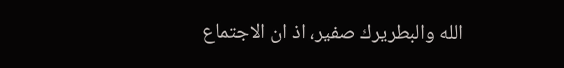الله والبطريرك صفير، اذ ان الاجتماع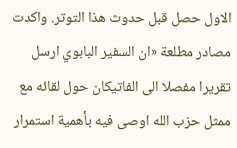الاول حصل قبل حدوث هذا التوتر. واكدت مصادر مطلعة «ان السفير البابوي ارسل تقريرا مفصلا الى الفاتيكان حول لقائه مع ممثل حزب الله اوصى فيه بأهمية استمرار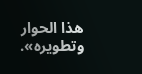هذا الحوار وتطويره».